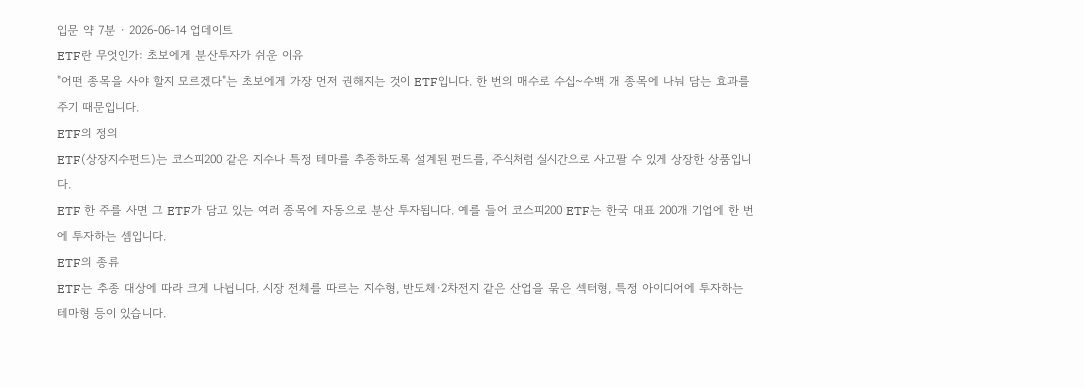입문 약 7분 · 2026-06-14 업데이트
ETF란 무엇인가: 초보에게 분산투자가 쉬운 이유
"어떤 종목을 사야 할지 모르겠다"는 초보에게 가장 먼저 권해지는 것이 ETF입니다. 한 번의 매수로 수십~수백 개 종목에 나눠 담는 효과를 주기 때문입니다.
ETF의 정의
ETF(상장지수펀드)는 코스피200 같은 지수나 특정 테마를 추종하도록 설계된 펀드를, 주식처럼 실시간으로 사고팔 수 있게 상장한 상품입니다.
ETF 한 주를 사면 그 ETF가 담고 있는 여러 종목에 자동으로 분산 투자됩니다. 예를 들어 코스피200 ETF는 한국 대표 200개 기업에 한 번에 투자하는 셈입니다.
ETF의 종류
ETF는 추종 대상에 따라 크게 나뉩니다. 시장 전체를 따르는 지수형, 반도체·2차전지 같은 산업을 묶은 섹터형, 특정 아이디어에 투자하는 테마형 등이 있습니다.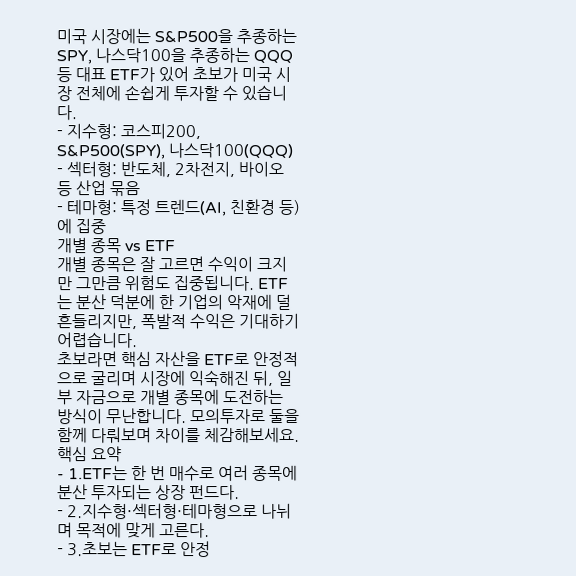미국 시장에는 S&P500을 추종하는 SPY, 나스닥100을 추종하는 QQQ 등 대표 ETF가 있어 초보가 미국 시장 전체에 손쉽게 투자할 수 있습니다.
- 지수형: 코스피200, S&P500(SPY), 나스닥100(QQQ)
- 섹터형: 반도체, 2차전지, 바이오 등 산업 묶음
- 테마형: 특정 트렌드(AI, 친환경 등)에 집중
개별 종목 vs ETF
개별 종목은 잘 고르면 수익이 크지만 그만큼 위험도 집중됩니다. ETF는 분산 덕분에 한 기업의 악재에 덜 흔들리지만, 폭발적 수익은 기대하기 어렵습니다.
초보라면 핵심 자산을 ETF로 안정적으로 굴리며 시장에 익숙해진 뒤, 일부 자금으로 개별 종목에 도전하는 방식이 무난합니다. 모의투자로 둘을 함께 다뤄보며 차이를 체감해보세요.
핵심 요약
- 1.ETF는 한 번 매수로 여러 종목에 분산 투자되는 상장 펀드다.
- 2.지수형·섹터형·테마형으로 나뉘며 목적에 맞게 고른다.
- 3.초보는 ETF로 안정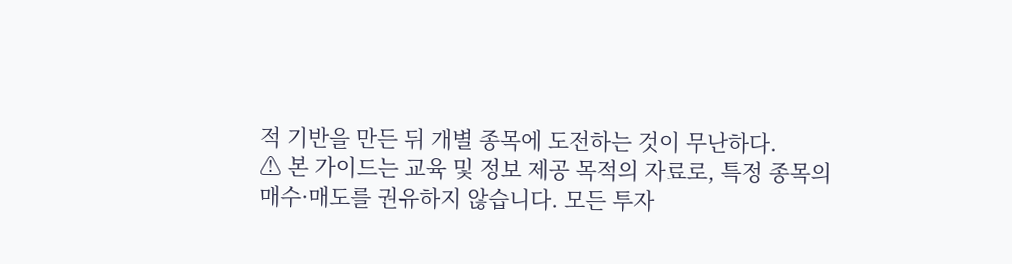적 기반을 만든 뒤 개별 종목에 도전하는 것이 무난하다.
⚠ 본 가이드는 교육 및 정보 제공 목적의 자료로, 특정 종목의 매수·매도를 권유하지 않습니다. 모든 투자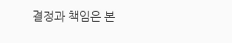결정과 책임은 본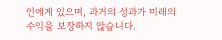인에게 있으며, 과거의 성과가 미래의 수익을 보장하지 않습니다.